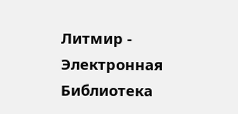Литмир - Электронная Библиотека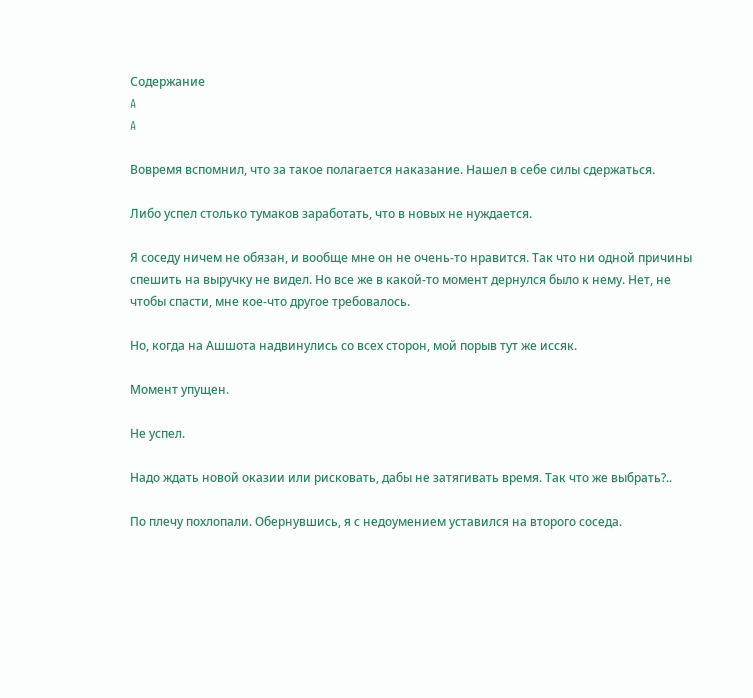Содержание
A
A

Вовремя вспомнил, что за такое полагается наказание. Нашел в себе силы сдержаться.

Либо успел столько тумаков заработать, что в новых не нуждается.

Я соседу ничем не обязан, и вообще мне он не очень-то нравится. Так что ни одной причины спешить на выручку не видел. Но все же в какой-то момент дернулся было к нему. Нет, не чтобы спасти, мне кое-что другое требовалось.

Но, когда на Ашшота надвинулись со всех сторон, мой порыв тут же иссяк.

Момент упущен.

Не успел.

Надо ждать новой оказии или рисковать, дабы не затягивать время. Так что же выбрать?..

По плечу похлопали. Обернувшись, я с недоумением уставился на второго соседа.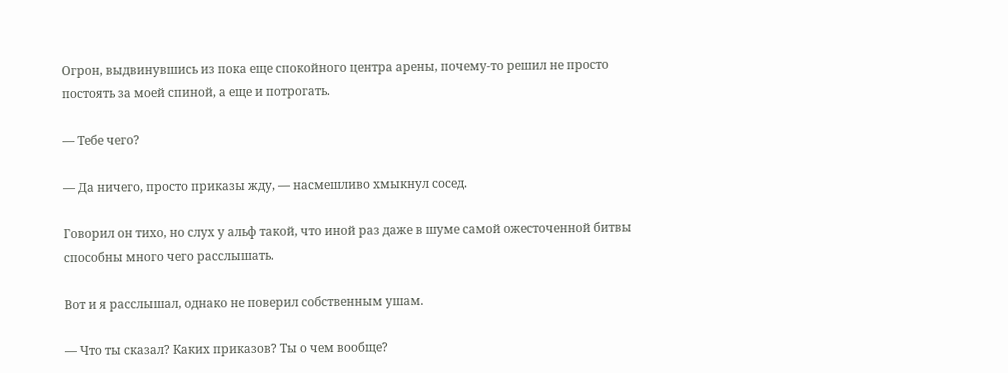Огрон, выдвинувшись из пока еще спокойного центра арены, почему-то решил не просто постоять за моей спиной, а еще и потрогать.

— Тебе чего?

— Да ничего, просто приказы жду, — насмешливо хмыкнул сосед.

Говорил он тихо, но слух у альф такой, что иной раз даже в шуме самой ожесточенной битвы способны много чего расслышать.

Вот и я расслышал, однако не поверил собственным ушам.

— Что ты сказал? Каких приказов? Ты о чем вообще?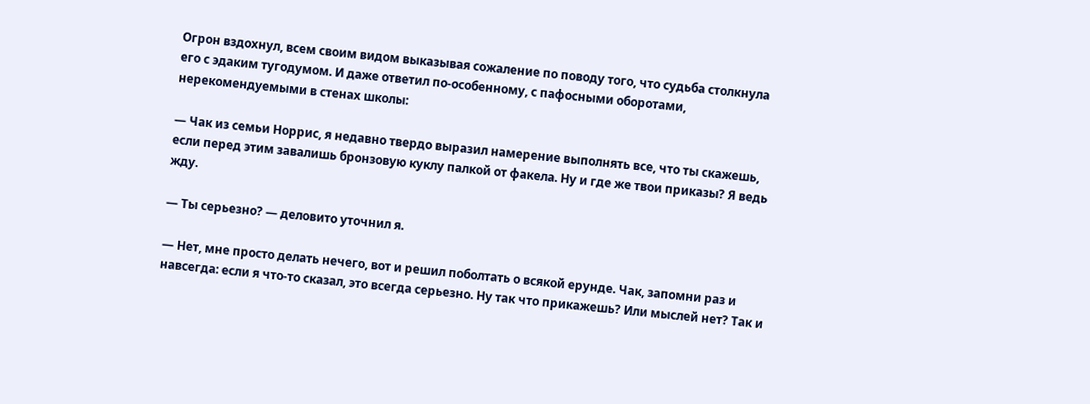Огрон вздохнул, всем своим видом выказывая сожаление по поводу того, что судьба столкнула его с эдаким тугодумом. И даже ответил по-особенному, с пафосными оборотами, нерекомендуемыми в стенах школы:

— Чак из семьи Норрис, я недавно твердо выразил намерение выполнять все, что ты скажешь, если перед этим завалишь бронзовую куклу палкой от факела. Ну и где же твои приказы? Я ведь жду.

— Ты серьезно? — деловито уточнил я.

— Нет, мне просто делать нечего, вот и решил поболтать о всякой ерунде. Чак, запомни раз и навсегда: если я что-то сказал, это всегда серьезно. Ну так что прикажешь? Или мыслей нет? Так и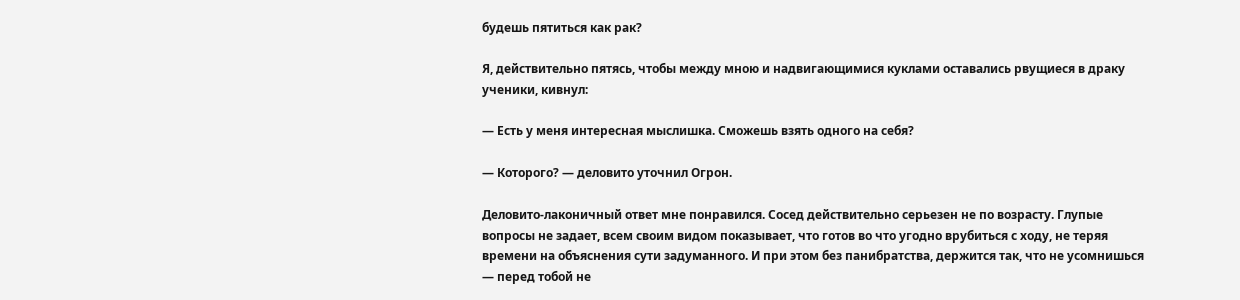будешь пятиться как рак?

Я, действительно пятясь, чтобы между мною и надвигающимися куклами оставались рвущиеся в драку ученики, кивнул:

— Есть у меня интересная мыслишка. Сможешь взять одного на себя?

— Которого? — деловито уточнил Огрон.

Деловито-лаконичный ответ мне понравился. Сосед действительно серьезен не по возрасту. Глупые вопросы не задает, всем своим видом показывает, что готов во что угодно врубиться с ходу, не теряя времени на объяснения сути задуманного. И при этом без панибратства, держится так, что не усомнишься — перед тобой не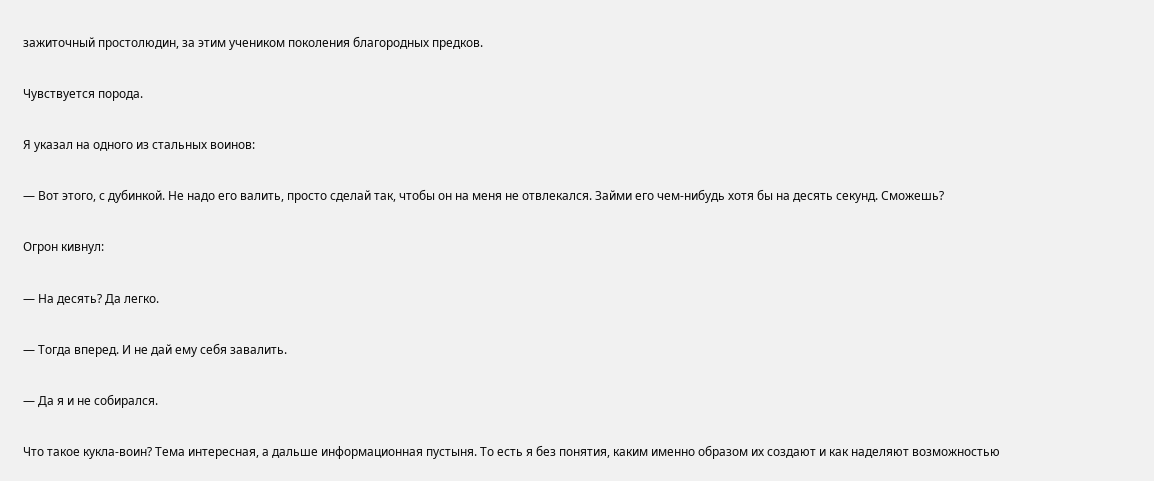зажиточный простолюдин, за этим учеником поколения благородных предков.

Чувствуется порода.

Я указал на одного из стальных воинов:

— Вот этого, с дубинкой. Не надо его валить, просто сделай так, чтобы он на меня не отвлекался. Займи его чем-нибудь хотя бы на десять секунд. Сможешь?

Огрон кивнул:

— На десять? Да легко.

— Тогда вперед. И не дай ему себя завалить.

— Да я и не собирался.

Что такое кукла-воин? Тема интересная, а дальше информационная пустыня. То есть я без понятия, каким именно образом их создают и как наделяют возможностью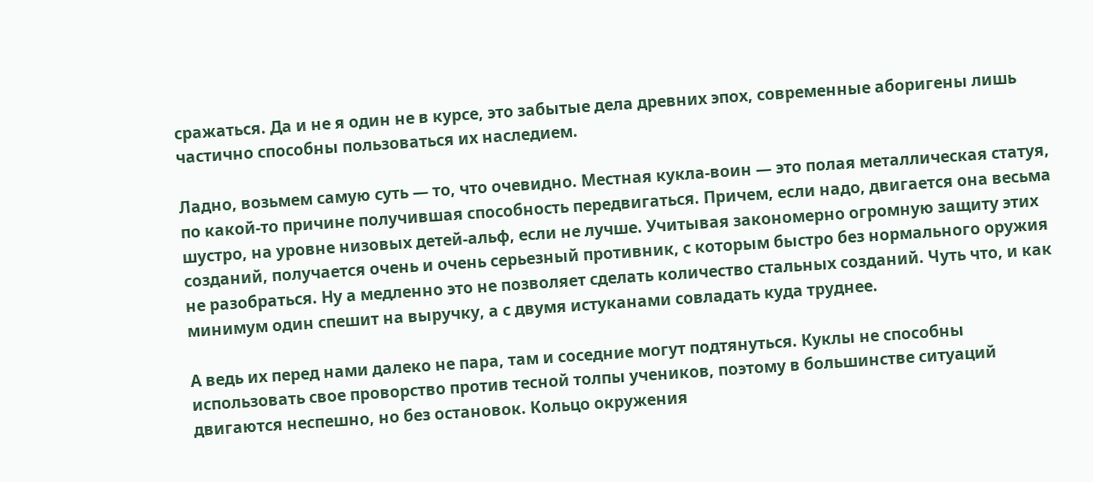сражаться. Да и не я один не в курсе, это забытые дела древних эпох, современные аборигены лишь частично способны пользоваться их наследием.

Ладно, возьмем самую суть — то, что очевидно. Местная кукла-воин — это полая металлическая статуя, по какой-то причине получившая способность передвигаться. Причем, если надо, двигается она весьма шустро, на уровне низовых детей-альф, если не лучше. Учитывая закономерно огромную защиту этих созданий, получается очень и очень серьезный противник, с которым быстро без нормального оружия не разобраться. Ну а медленно это не позволяет сделать количество стальных созданий. Чуть что, и как минимум один спешит на выручку, а с двумя истуканами совладать куда труднее.

А ведь их перед нами далеко не пара, там и соседние могут подтянуться. Куклы не способны использовать свое проворство против тесной толпы учеников, поэтому в большинстве ситуаций двигаются неспешно, но без остановок. Кольцо окружения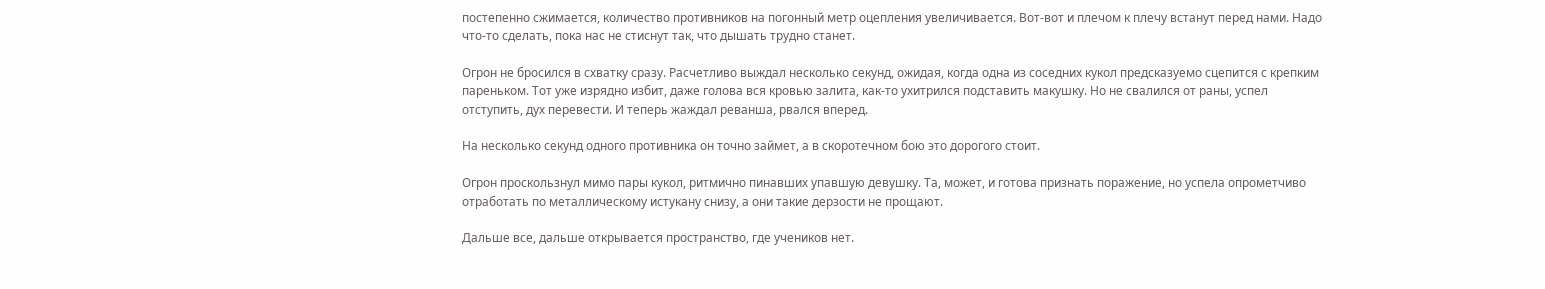постепенно сжимается, количество противников на погонный метр оцепления увеличивается. Вот-вот и плечом к плечу встанут перед нами. Надо что-то сделать, пока нас не стиснут так, что дышать трудно станет.

Огрон не бросился в схватку сразу. Расчетливо выждал несколько секунд, ожидая, когда одна из соседних кукол предсказуемо сцепится с крепким пареньком. Тот уже изрядно избит, даже голова вся кровью залита, как-то ухитрился подставить макушку. Но не свалился от раны, успел отступить, дух перевести. И теперь жаждал реванша, рвался вперед.

На несколько секунд одного противника он точно займет, а в скоротечном бою это дорогого стоит.

Огрон проскользнул мимо пары кукол, ритмично пинавших упавшую девушку. Та, может, и готова признать поражение, но успела опрометчиво отработать по металлическому истукану снизу, а они такие дерзости не прощают.

Дальше все, дальше открывается пространство, где учеников нет.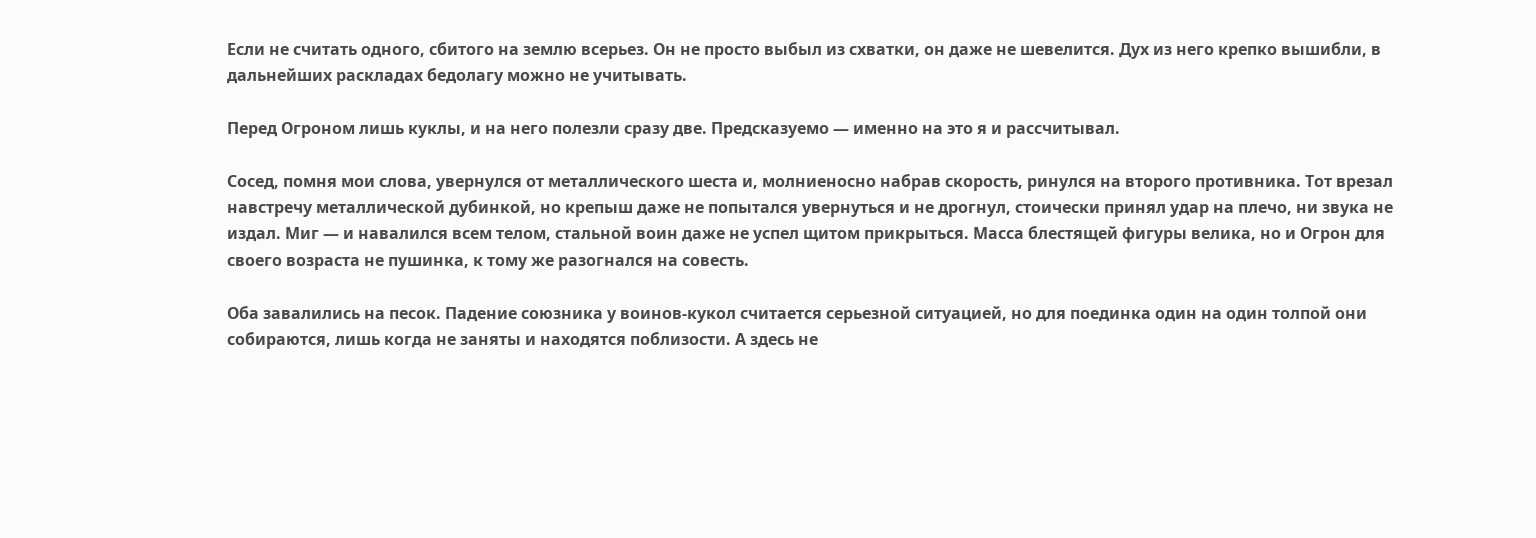Если не считать одного, сбитого на землю всерьез. Он не просто выбыл из схватки, он даже не шевелится. Дух из него крепко вышибли, в дальнейших раскладах бедолагу можно не учитывать.

Перед Огроном лишь куклы, и на него полезли сразу две. Предсказуемо — именно на это я и рассчитывал.

Сосед, помня мои слова, увернулся от металлического шеста и, молниеносно набрав скорость, ринулся на второго противника. Тот врезал навстречу металлической дубинкой, но крепыш даже не попытался увернуться и не дрогнул, стоически принял удар на плечо, ни звука не издал. Миг — и навалился всем телом, стальной воин даже не успел щитом прикрыться. Масса блестящей фигуры велика, но и Огрон для своего возраста не пушинка, к тому же разогнался на совесть.

Оба завалились на песок. Падение союзника у воинов-кукол считается серьезной ситуацией, но для поединка один на один толпой они собираются, лишь когда не заняты и находятся поблизости. А здесь не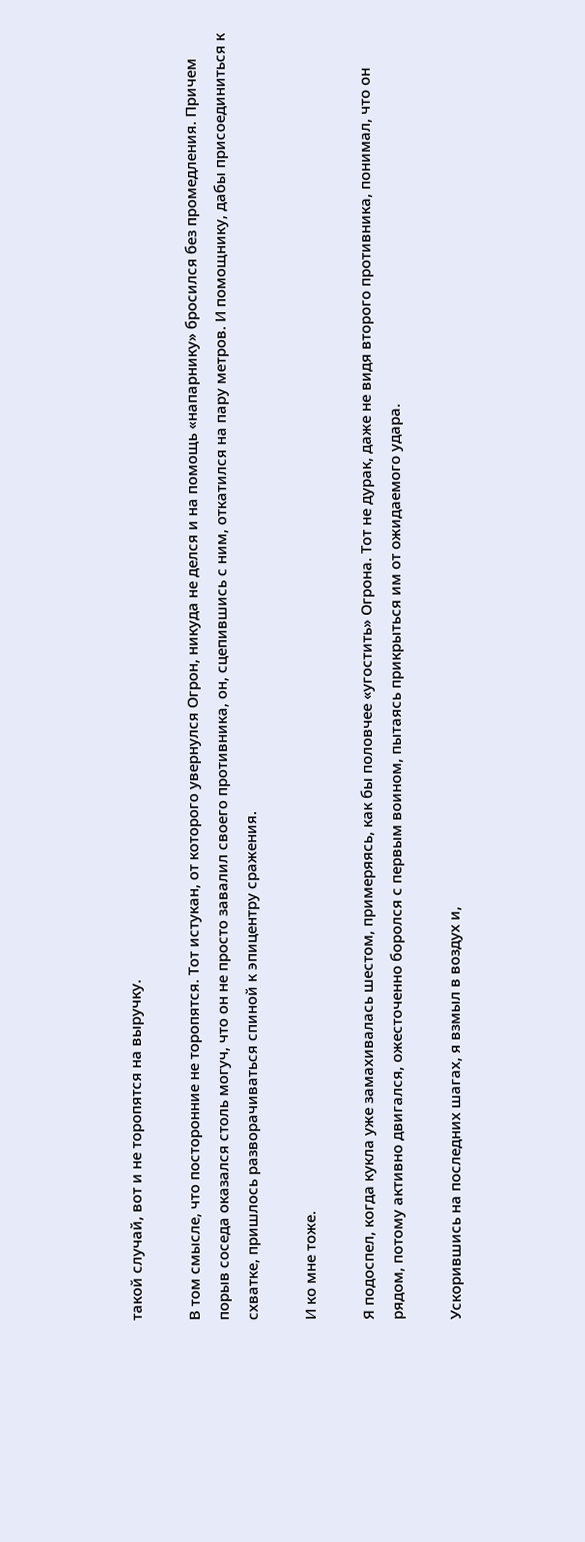такой случай, вот и не торопятся на выручку.

В том смысле, что посторонние не торопятся. Тот истукан, от которого увернулся Огрон, никуда не делся и на помощь «напарнику» бросился без промедления. Причем порыв соседа оказался столь могуч, что он не просто завалил своего противника, он, сцепившись с ним, откатился на пару метров. И помощнику, дабы присоединиться к схватке, пришлось разворачиваться спиной к эпицентру сражения.

И ко мне тоже.

Я подоспел, когда кукла уже замахивалась шестом, примеряясь, как бы половчее «угостить» Огрона. Тот не дурак, даже не видя второго противника, понимал, что он рядом, потому активно двигался, ожесточенно боролся с первым воином, пытаясь прикрыться им от ожидаемого удара.

Ускорившись на последних шагах, я взмыл в воздух и,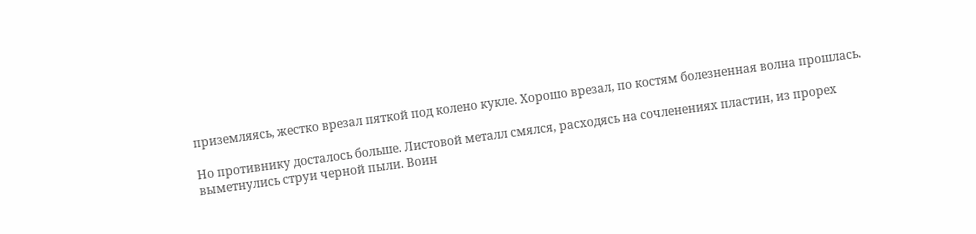приземляясь, жестко врезал пяткой под колено кукле. Хорошо врезал, по костям болезненная волна прошлась.

Но противнику досталось больше. Листовой металл смялся, расходясь на сочленениях пластин, из прорех выметнулись струи черной пыли. Воин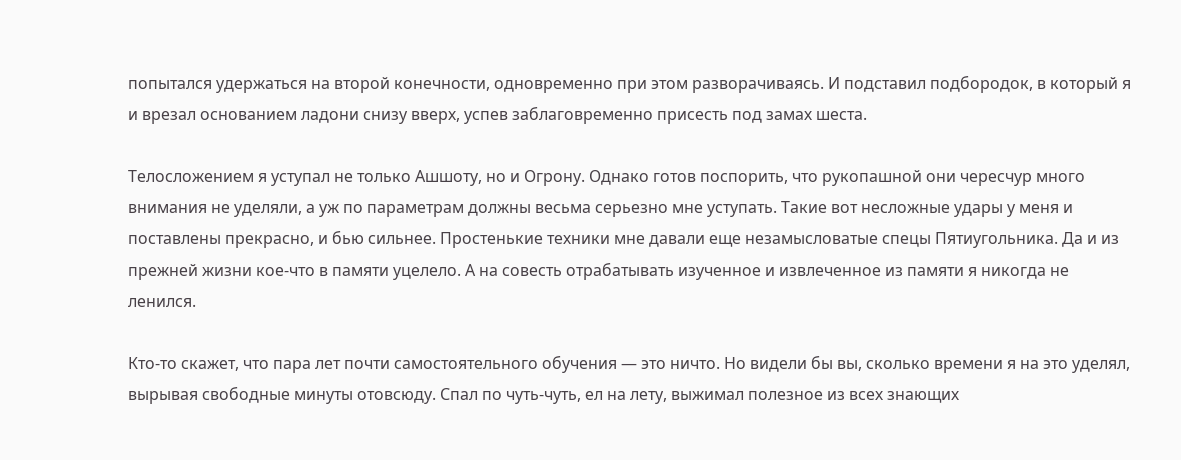попытался удержаться на второй конечности, одновременно при этом разворачиваясь. И подставил подбородок, в который я и врезал основанием ладони снизу вверх, успев заблаговременно присесть под замах шеста.

Телосложением я уступал не только Ашшоту, но и Огрону. Однако готов поспорить, что рукопашной они чересчур много внимания не уделяли, а уж по параметрам должны весьма серьезно мне уступать. Такие вот несложные удары у меня и поставлены прекрасно, и бью сильнее. Простенькие техники мне давали еще незамысловатые спецы Пятиугольника. Да и из прежней жизни кое-что в памяти уцелело. А на совесть отрабатывать изученное и извлеченное из памяти я никогда не ленился.

Кто-то скажет, что пара лет почти самостоятельного обучения — это ничто. Но видели бы вы, сколько времени я на это уделял, вырывая свободные минуты отовсюду. Спал по чуть-чуть, ел на лету, выжимал полезное из всех знающих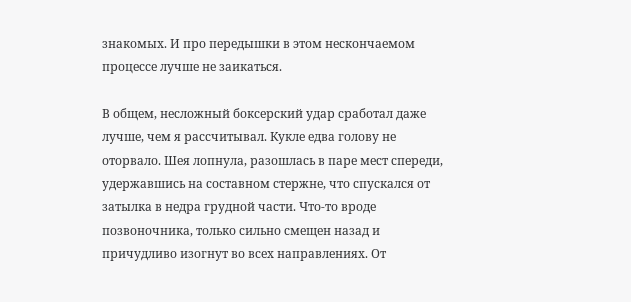знакомых. И про передышки в этом нескончаемом процессе лучше не заикаться.

В общем, несложный боксерский удар сработал даже лучше, чем я рассчитывал. Кукле едва голову не оторвало. Шея лопнула, разошлась в паре мест спереди, удержавшись на составном стержне, что спускался от затылка в недра грудной части. Что-то вроде позвоночника, только сильно смещен назад и причудливо изогнут во всех направлениях. От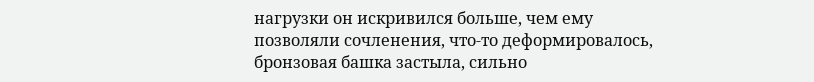нагрузки он искривился больше, чем ему позволяли сочленения, что-то деформировалось, бронзовая башка застыла, сильно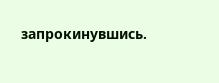запрокинувшись.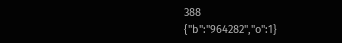388
{"b":"964282","o":1}